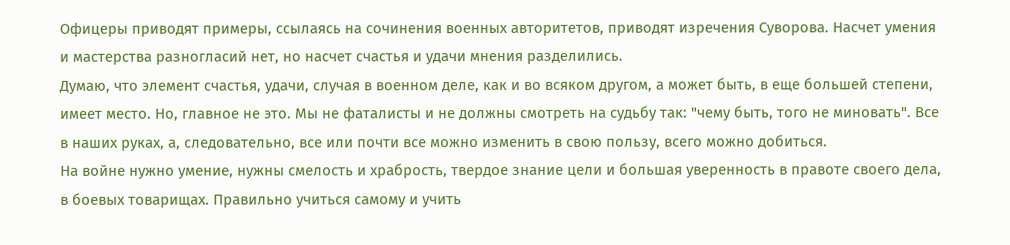Офицеры приводят примеры, ссылаясь на сочинения военных авторитетов, приводят изречения Суворова. Насчет умения и мастерства разногласий нет, но насчет счастья и удачи мнения разделились.
Думаю, что элемент счастья, удачи, случая в военном деле, как и во всяком другом, а может быть, в еще большей степени, имеет место. Но, главное не это. Мы не фаталисты и не должны смотреть на судьбу так: "чему быть, того не миновать". Все в наших руках, а, следовательно, все или почти все можно изменить в свою пользу, всего можно добиться.
На войне нужно умение, нужны смелость и храбрость, твердое знание цели и большая уверенность в правоте своего дела, в боевых товарищах. Правильно учиться самому и учить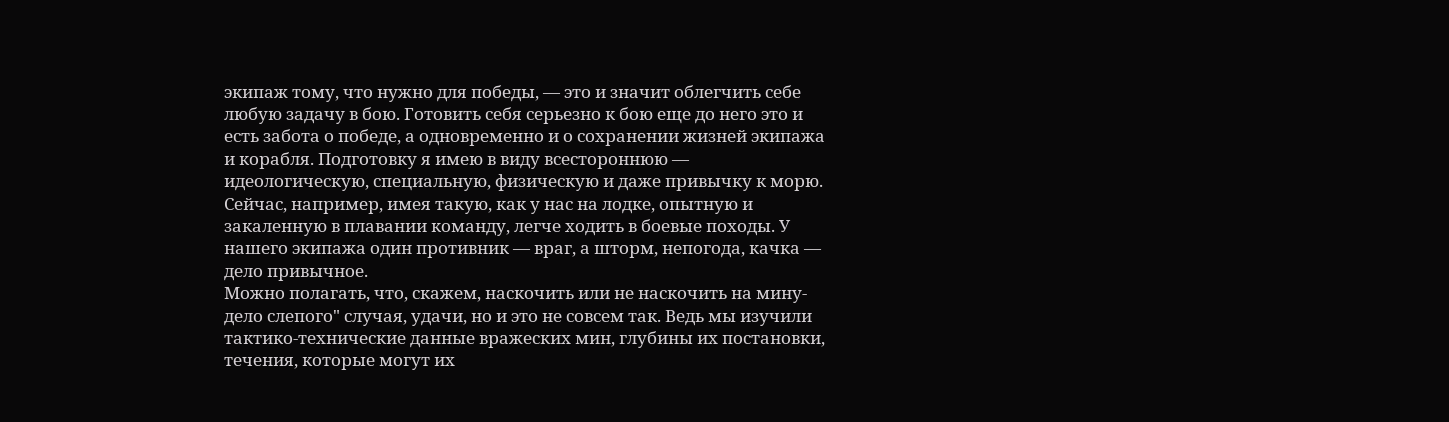экипаж тому, что нужно для победы, — это и значит облегчить себе любую задачу в бою. Готовить себя серьезно к бою еще до него это и есть забота о победе, а одновременно и о сохранении жизней экипажа и корабля. Подготовку я имею в виду всестороннюю — идеологическую, специальную, физическую и даже привычку к морю. Сейчас, например, имея такую, как у нас на лодке, опытную и закаленную в плавании команду, легче ходить в боевые походы. У нашего экипажа один противник — враг, а шторм, непогода, качка — дело привычное.
Можно полагать, что, скажем, наскочить или не наскочить на мину-дело слепого" случая, удачи, но и это не совсем так. Ведь мы изучили тактико-технические данные вражеских мин, глубины их постановки, течения, которые могут их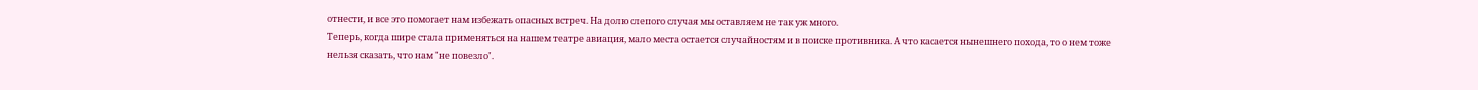отнести, и все это помогает нам избежать опасных встреч. На долю слепого случая мы оставляем не так уж много.
Теперь, когда шире стала применяться на нашем театре авиация, мало места остается случайностям и в поиске противника. А что касается нынешнего похода, то о нем тоже нельзя сказать, что нам "не повезло".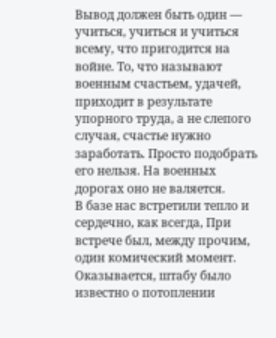Вывод должен быть один — учиться, учиться и учиться всему, что пригодится на войне. То, что называют военным счастьем, удачей, приходит в результате упорного труда, а не слепого случая, счастье нужно заработать. Просто подобрать его нельзя. На военных дорогах оно не валяется.
В базе нас встретили тепло и сердечно, как всегда, При встрече был, между прочим, один комический момент. Оказывается, штабу было известно о потоплении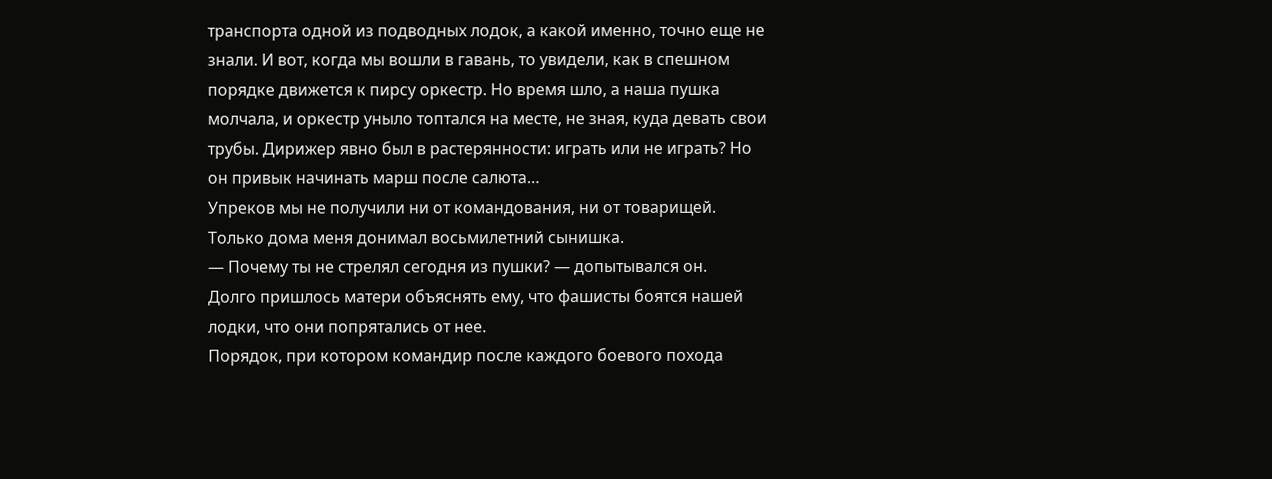транспорта одной из подводных лодок, а какой именно, точно еще не знали. И вот, когда мы вошли в гавань, то увидели, как в спешном порядке движется к пирсу оркестр. Но время шло, а наша пушка молчала, и оркестр уныло топтался на месте, не зная, куда девать свои трубы. Дирижер явно был в растерянности: играть или не играть? Но он привык начинать марш после салюта…
Упреков мы не получили ни от командования, ни от товарищей. Только дома меня донимал восьмилетний сынишка.
— Почему ты не стрелял сегодня из пушки? — допытывался он.
Долго пришлось матери объяснять ему, что фашисты боятся нашей лодки, что они попрятались от нее.
Порядок, при котором командир после каждого боевого похода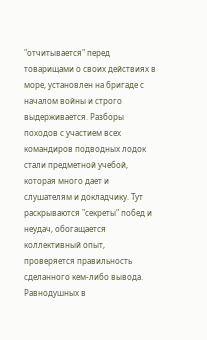"отчитывается" перед товарищами о своих действиях в море, установлен на бригаде с началом войны и строго выдерживается. Разборы походов с участием всех командиров подводных лодок стали предметной учебой, которая много дает и слушателям и докладчику. Тут раскрываются "секреты" побед и неудач, обогащается коллективный опыт, проверяется правильность сделанного кем-либо вывода. Равнодушных в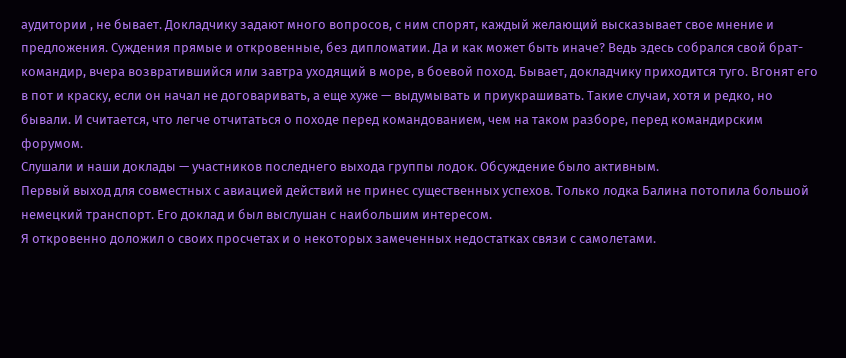аудитории , не бывает. Докладчику задают много вопросов, с ним спорят, каждый желающий высказывает свое мнение и предложения. Суждения прямые и откровенные, без дипломатии. Да и как может быть иначе? Ведь здесь собрался свой брат-командир, вчера возвратившийся или завтра уходящий в море, в боевой поход. Бывает, докладчику приходится туго. Вгонят его в пот и краску, если он начал не договаривать, а еще хуже — выдумывать и приукрашивать. Такие случаи, хотя и редко, но бывали. И считается, что легче отчитаться о походе перед командованием, чем на таком разборе, перед командирским форумом.
Слушали и наши доклады — участников последнего выхода группы лодок. Обсуждение было активным.
Первый выход для совместных с авиацией действий не принес существенных успехов. Только лодка Балина потопила большой немецкий транспорт. Его доклад и был выслушан с наибольшим интересом.
Я откровенно доложил о своих просчетах и о некоторых замеченных недостатках связи с самолетами.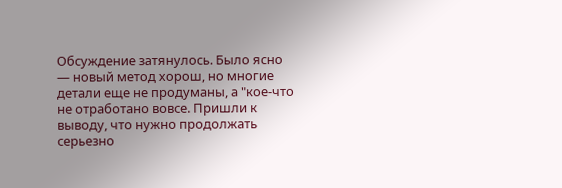Обсуждение затянулось. Было ясно — новый метод хорош, но многие детали еще не продуманы, а "кое-что не отработано вовсе. Пришли к выводу, что нужно продолжать серьезно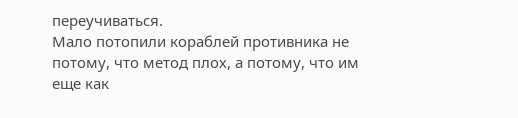переучиваться.
Мало потопили кораблей противника не потому, что метод плох, а потому, что им еще как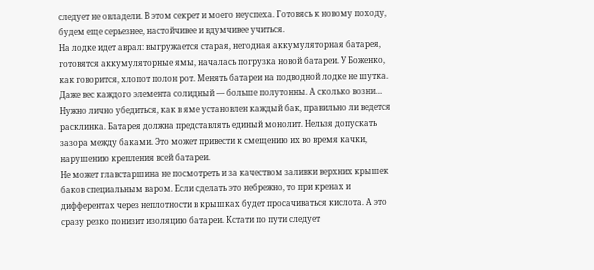следует не овладели. В этом секрет и моего неуспеха. Готовясь к новому походу, будем еще серьезнее, настойчивее и вдумчивее учиться.
На лодке идет аврал: выгружается старая, негодная аккумуляторная батарея, готовятся аккумуляторные ямы, началась погрузка новой батареи. У Боженко, как говорится, хлопот полон рот. Менять батареи на подводной лодке не шутка. Даже вес каждого элемента солидный — больше полутонны. А сколько возни…
Нужно лично убедиться, как в яме установлен каждый бак, правильно ли ведется расклинка. Батарея должна представлять единый монолит. Нельзя допускать зазора между баками. Это может привести к смещению их во время качки, нарушению крепления всей батареи.
Не может главстаршина не посмотреть и за качеством заливки верхних крышек баков специальным варом. Если сделать это небрежно, то при кренах и дифферентах через неплотности в крышках будет просачиваться кислота. А это сразу резко понизит изоляцию батареи. Кстати по пути следует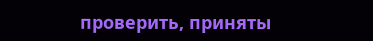проверить, приняты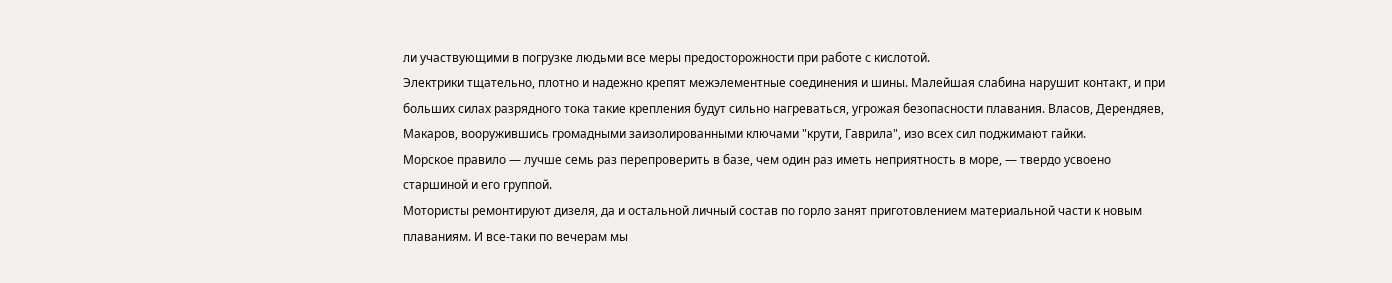ли участвующими в погрузке людьми все меры предосторожности при работе с кислотой.
Электрики тщательно, плотно и надежно крепят межэлементные соединения и шины. Малейшая слабина нарушит контакт, и при больших силах разрядного тока такие крепления будут сильно нагреваться, угрожая безопасности плавания. Власов, Дерендяев, Макаров, вооружившись громадными заизолированными ключами "крути, Гаврила", изо всех сил поджимают гайки.
Морское правило — лучше семь раз перепроверить в базе, чем один раз иметь неприятность в море, — твердо усвоено старшиной и его группой.
Мотористы ремонтируют дизеля, да и остальной личный состав по горло занят приготовлением материальной части к новым плаваниям. И все-таки по вечерам мы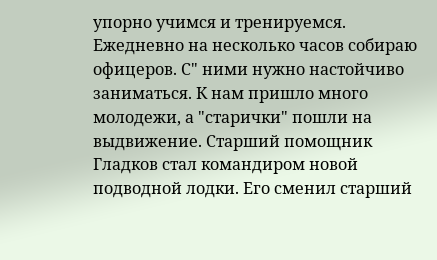упорно учимся и тренируемся.
Ежедневно на несколько часов собираю офицеров. С" ними нужно настойчиво заниматься. К нам пришло много молодежи, а "старички" пошли на выдвижение. Старший помощник Гладков стал командиром новой подводной лодки. Его сменил старший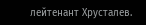лейтенант Хрусталев.